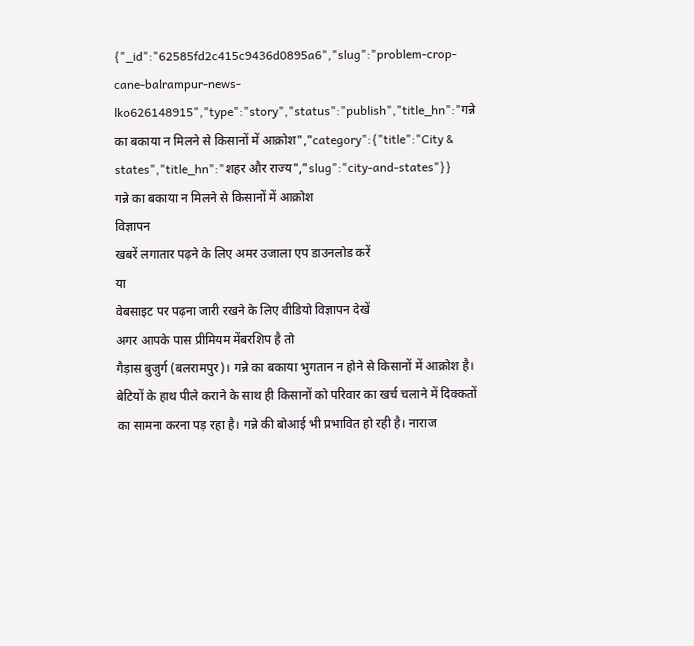{"_id":"62585fd2c415c9436d0895a6","slug":"problem-crop-cane-balrampur-news-lko626148915","type":"story","status":"publish","title_hn":"गन्ने का बकाया न मिलने से किसानों में आक्रोश","category":{"title":"City & states","title_hn":"शहर और राज्य","slug":"city-and-states"}}
गन्ने का बकाया न मिलने से किसानों में आक्रोश
विज्ञापन
खबरें लगातार पढ़ने के लिए अमर उजाला एप डाउनलोड करें
या
वेबसाइट पर पढ़ना जारी रखने के लिए वीडियो विज्ञापन देखें
अगर आपके पास प्रीमियम मेंबरशिप है तो
गैड़ास बुजुर्ग (बलरामपुर)। गन्ने का बकाया भुगतान न होने से किसानों में आक्रोश है। बेटियों के हाथ पीले कराने के साथ ही किसानों को परिवार का खर्च चलाने में दिक्कतों का सामना करना पड़ रहा है। गन्ने की बोआई भी प्रभावित हो रही है। नाराज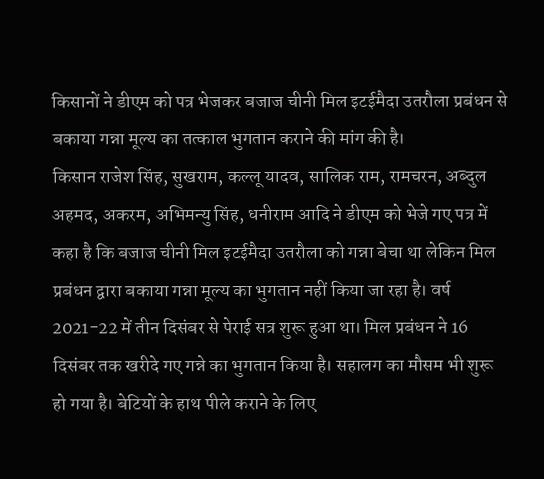किसानों ने डीएम को पत्र भेजकर बजाज चीनी मिल इटईमैदा उतरौला प्रबंधन से बकाया गन्ना मूल्य का तत्काल भुगतान कराने की मांग की है।
किसान राजेश सिंह, सुखराम, कल्लू यादव, सालिक राम, रामचरन, अब्दुल अहमद, अकरम, अभिमन्यु सिंह, धनीराम आदि ने डीएम को भेजे गए पत्र में कहा है कि बजाज चीनी मिल इटईमैदा उतरौला को गन्ना बेचा था लेकिन मिल प्रबंधन द्वारा बकाया गन्ना मूल्य का भुगतान नहीं किया जा रहा है। वर्ष 2021-22 में तीन दिसंबर से पेराई सत्र शुरू हुआ था। मिल प्रबंधन ने 16 दिसंबर तक खरीदे गए गन्ने का भुगतान किया है। सहालग का मौसम भी शुरू हो गया है। बेटियों के हाथ पीले कराने के लिए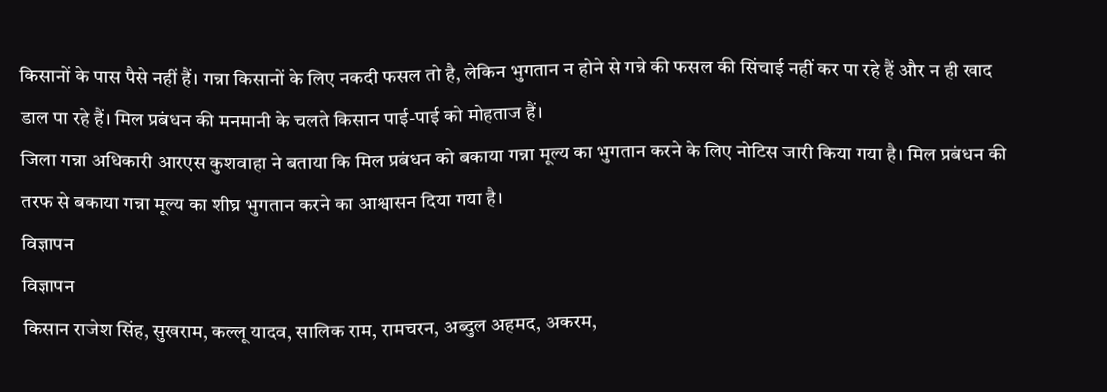किसानों के पास पैसे नहीं हैं। गन्ना किसानों के लिए नकदी फसल तो है, लेकिन भुगतान न होने से गन्ने की फसल की सिंचाई नहीं कर पा रहे हैं और न ही खाद डाल पा रहे हैं। मिल प्रबंधन की मनमानी के चलते किसान पाई-पाई को मोहताज हैं।
जिला गन्ना अधिकारी आरएस कुशवाहा ने बताया कि मिल प्रबंधन को बकाया गन्ना मूल्य का भुगतान करने के लिए नोटिस जारी किया गया है। मिल प्रबंधन की तरफ से बकाया गन्ना मूल्य का शीघ्र भुगतान करने का आश्वासन दिया गया है।
विज्ञापन
विज्ञापन
किसान राजेश सिंह, सुखराम, कल्लू यादव, सालिक राम, रामचरन, अब्दुल अहमद, अकरम,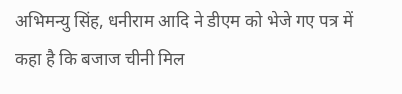अभिमन्यु सिंह, धनीराम आदि ने डीएम को भेजे गए पत्र में कहा है कि बजाज चीनी मिल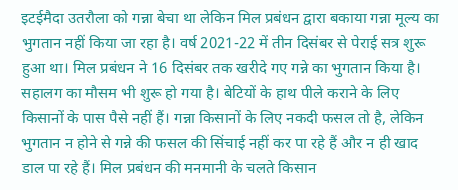इटईमैदा उतरौला को गन्ना बेचा था लेकिन मिल प्रबंधन द्वारा बकाया गन्ना मूल्य का भुगतान नहीं किया जा रहा है। वर्ष 2021-22 में तीन दिसंबर से पेराई सत्र शुरू हुआ था। मिल प्रबंधन ने 16 दिसंबर तक खरीदे गए गन्ने का भुगतान किया है। सहालग का मौसम भी शुरू हो गया है। बेटियों के हाथ पीले कराने के लिए किसानों के पास पैसे नहीं हैं। गन्ना किसानों के लिए नकदी फसल तो है, लेकिन भुगतान न होने से गन्ने की फसल की सिंचाई नहीं कर पा रहे हैं और न ही खाद डाल पा रहे हैं। मिल प्रबंधन की मनमानी के चलते किसान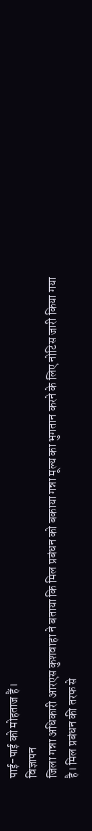पाई-पाई को मोहताज हैं।
विज्ञापन
जिला गन्ना अधिकारी आरएस कुशवाहा ने बताया कि मिल प्रबंधन को बकाया गन्ना मूल्य का भुगतान करने के लिए नोटिस जारी किया गया है। मिल प्रबंधन की तरफ से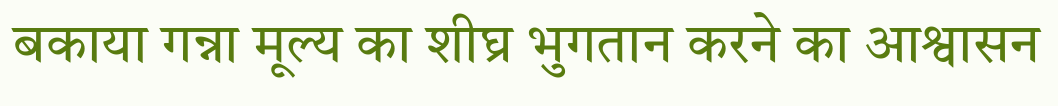बकाया गन्ना मूल्य का शीघ्र भुगतान करने का आश्वासन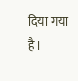दिया गया है।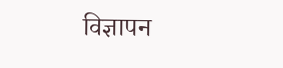विज्ञापन